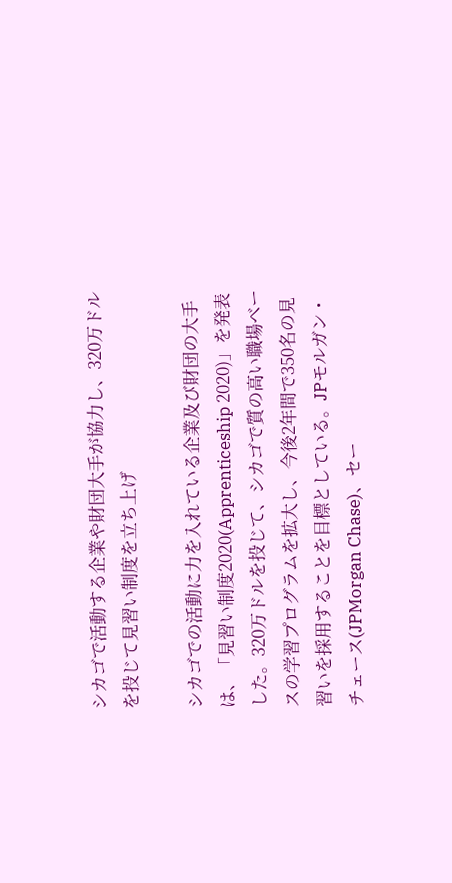シカゴで活動する企業や財団大手が協力し、320万ドルを投じて見習い制度を立ち上げ

シカゴでの活動に力を入れている企業及び財団の大手は、「見習い制度2020(Apprenticeship 2020)」を発表した。320万ドルを投じて、シカゴで質の高い職場ベースの学習プログラムを拡大し、今後2年間で350名の見習いを採用することを目標としている。JPモルガン・チェース(JPMorgan Chase)、セー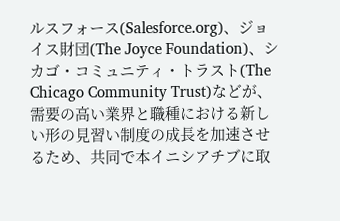ルスフォース(Salesforce.org)、ジョイス財団(The Joyce Foundation)、シカゴ・コミュニティ・トラスト(The Chicago Community Trust)などが、需要の高い業界と職種における新しい形の見習い制度の成長を加速させるため、共同で本イニシアチブに取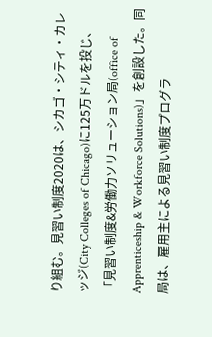り組む。見習い制度2020は、シカゴ・シティ・カレッジ(City Colleges of Chicago)に125万ドルを投じ、「見習い制度&労働力ソリューション局(office of Apprenticeship & Workforce Solutions)」を創設した。同局は、雇用主による見習い制度プログラ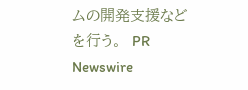ムの開発支援などを行う。  PR Newswire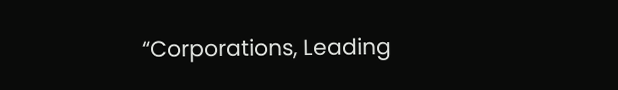“Corporations, Leading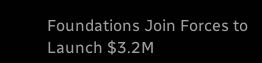Foundations Join Forces to Launch $3.2M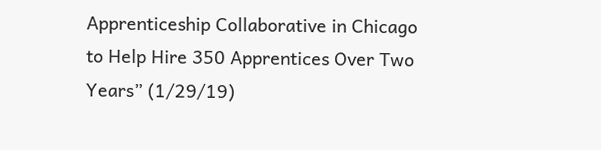Apprenticeship Collaborative in Chicago to Help Hire 350 Apprentices Over Two Years” (1/29/19)